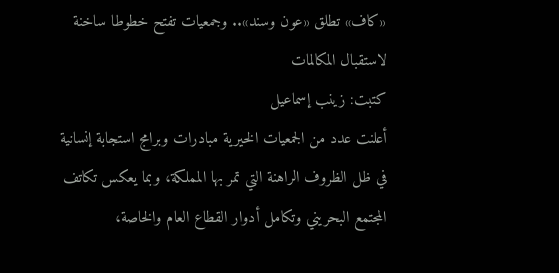«كاف» تطلق «عون وسند».. وجمعيات تفتح خطوطا ساخنة لاستقبال المكالمات
كتبت: زينب إسماعيل
أعلنت عدد من الجمعيات الخيرية مبادرات وبرامج استجابة إنسانية في ظل الظروف الراهنة التي تمر بها المملكة، وبما يعكس تكاتف المجتمع البحريني وتكامل أدوار القطاع العام والخاصة،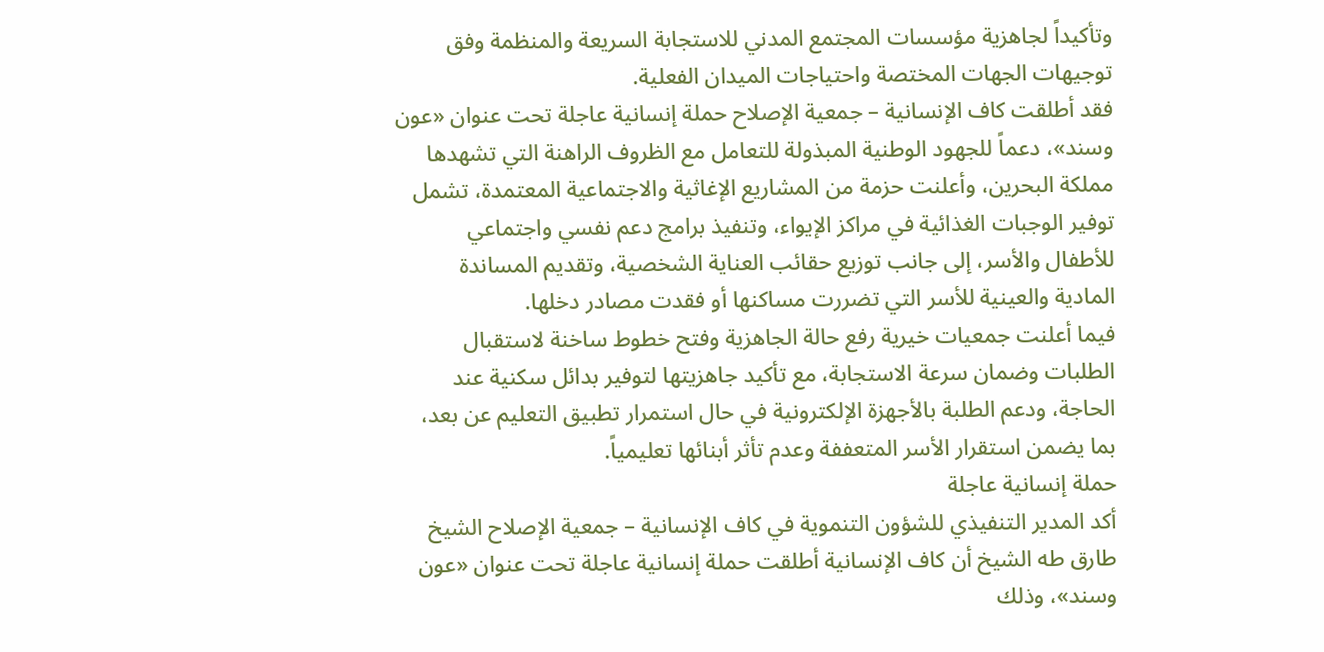وتأكيداً لجاهزية مؤسسات المجتمع المدني للاستجابة السريعة والمنظمة وفق توجيهات الجهات المختصة واحتياجات الميدان الفعلية.
فقد أطلقت كاف الإنسانية – جمعية الإصلاح حملة إنسانية عاجلة تحت عنوان «عون وسند»، دعماً للجهود الوطنية المبذولة للتعامل مع الظروف الراهنة التي تشهدها مملكة البحرين، وأعلنت حزمة من المشاريع الإغاثية والاجتماعية المعتمدة، تشمل توفير الوجبات الغذائية في مراكز الإيواء، وتنفيذ برامج دعم نفسي واجتماعي للأطفال والأسر، إلى جانب توزيع حقائب العناية الشخصية، وتقديم المساندة المادية والعينية للأسر التي تضررت مساكنها أو فقدت مصادر دخلها.
فيما أعلنت جمعيات خيرية رفع حالة الجاهزية وفتح خطوط ساخنة لاستقبال الطلبات وضمان سرعة الاستجابة، مع تأكيد جاهزيتها لتوفير بدائل سكنية عند الحاجة، ودعم الطلبة بالأجهزة الإلكترونية في حال استمرار تطبيق التعليم عن بعد، بما يضمن استقرار الأسر المتعففة وعدم تأثر أبنائها تعليمياً.
حملة إنسانية عاجلة
أكد المدير التنفيذي للشؤون التنموية في كاف الإنسانية – جمعية الإصلاح الشيخ طارق طه الشيخ أن كاف الإنسانية أطلقت حملة إنسانية عاجلة تحت عنوان «عون وسند»، وذلك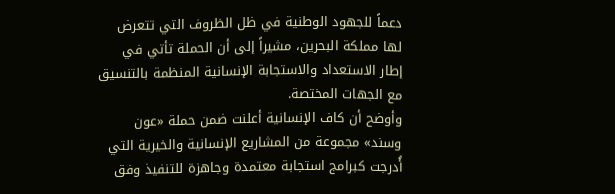دعماً للجهود الوطنية في ظل الظروف التي تتعرض لها مملكة البحرين، مشيراً إلى أن الحملة تأتي في إطار الاستعداد والاستجابة الإنسانية المنظمة بالتنسيق مع الجهات المختصة.
وأوضح أن كاف الإنسانية أعلنت ضمن حملة «عون وسند» مجموعة من المشاريع الإنسانية والخيرية التي أُدرجت كبرامج استجابة معتمدة وجاهزة للتنفيذ وفق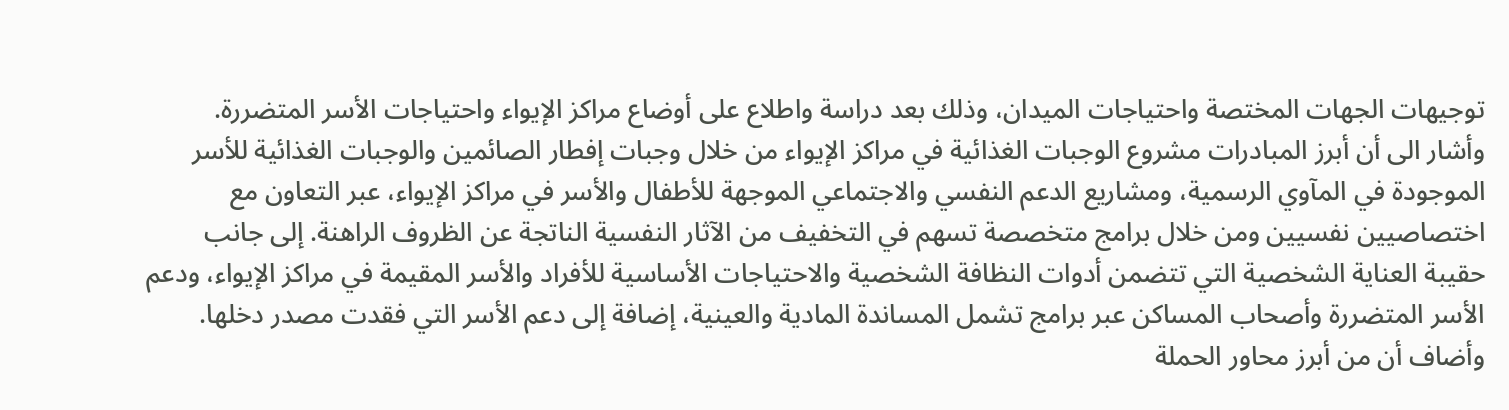توجيهات الجهات المختصة واحتياجات الميدان، وذلك بعد دراسة واطلاع على أوضاع مراكز الإيواء واحتياجات الأسر المتضررة.
وأشار الى أن أبرز المبادرات مشروع الوجبات الغذائية في مراكز الإيواء من خلال وجبات إفطار الصائمين والوجبات الغذائية للأسر الموجودة في المآوي الرسمية، ومشاريع الدعم النفسي والاجتماعي الموجهة للأطفال والأسر في مراكز الإيواء، عبر التعاون مع اختصاصيين نفسيين ومن خلال برامج متخصصة تسهم في التخفيف من الآثار النفسية الناتجة عن الظروف الراهنة. إلى جانب حقيبة العناية الشخصية التي تتضمن أدوات النظافة الشخصية والاحتياجات الأساسية للأفراد والأسر المقيمة في مراكز الإيواء، ودعم الأسر المتضررة وأصحاب المساكن عبر برامج تشمل المساندة المادية والعينية، إضافة إلى دعم الأسر التي فقدت مصدر دخلها.
وأضاف أن من أبرز محاور الحملة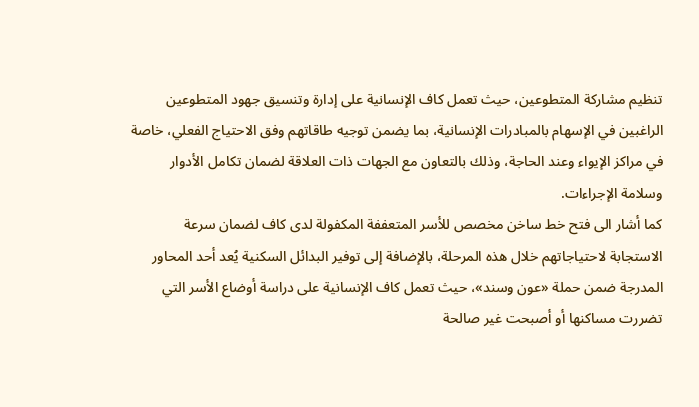تنظيم مشاركة المتطوعين، حيث تعمل كاف الإنسانية على إدارة وتنسيق جهود المتطوعين الراغبين في الإسهام بالمبادرات الإنسانية، بما يضمن توجيه طاقاتهم وفق الاحتياج الفعلي، خاصة في مراكز الإيواء وعند الحاجة، وذلك بالتعاون مع الجهات ذات العلاقة لضمان تكامل الأدوار وسلامة الإجراءات.
كما أشار الى فتح خط ساخن مخصص للأسر المتعففة المكفولة لدى كاف لضمان سرعة الاستجابة لاحتياجاتهم خلال هذه المرحلة، بالإضافة إلى توفير البدائل السكنية يُعد أحد المحاور المدرجة ضمن حملة «عون وسند»، حيث تعمل كاف الإنسانية على دراسة أوضاع الأسر التي تضررت مساكنها أو أصبحت غير صالحة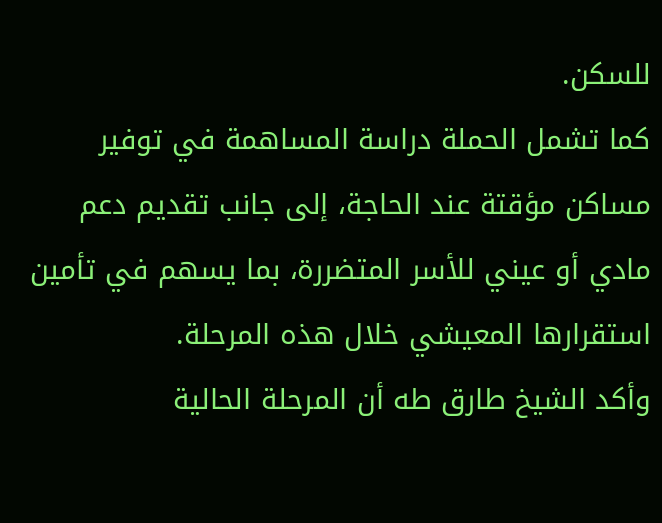للسكن.
كما تشمل الحملة دراسة المساهمة في توفير مساكن مؤقتة عند الحاجة، إلى جانب تقديم دعم مادي أو عيني للأسر المتضررة، بما يسهم في تأمين استقرارها المعيشي خلال هذه المرحلة.
وأكد الشيخ طارق طه أن المرحلة الحالية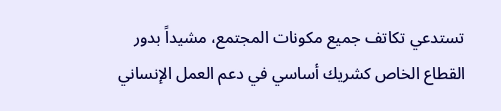تستدعي تكاتف جميع مكونات المجتمع، مشيداً بدور القطاع الخاص كشريك أساسي في دعم العمل الإنساني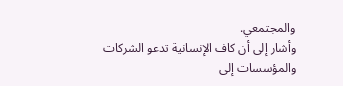والمجتمعي.
وأشار إلى أن كاف الإنسانية تدعو الشركات والمؤسسات إلى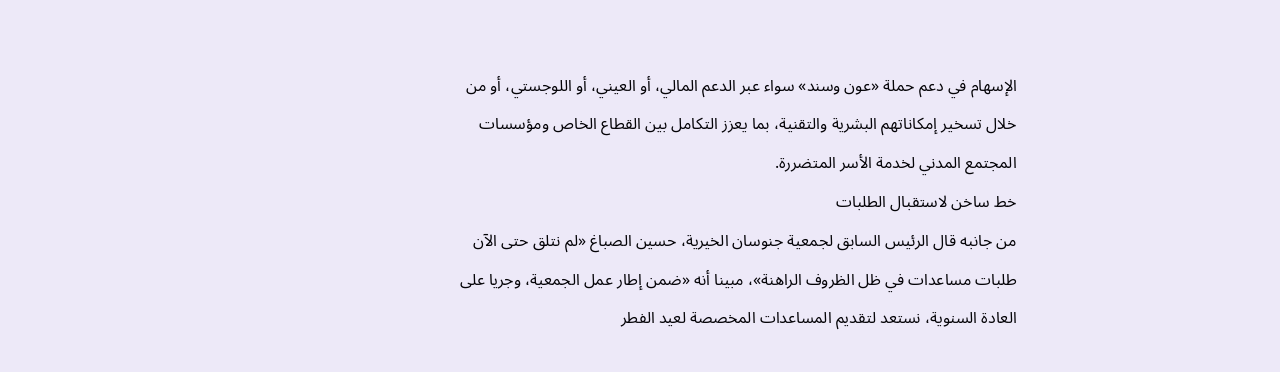الإسهام في دعم حملة «عون وسند» سواء عبر الدعم المالي، أو العيني، أو اللوجستي، أو من خلال تسخير إمكاناتهم البشرية والتقنية، بما يعزز التكامل بين القطاع الخاص ومؤسسات المجتمع المدني لخدمة الأسر المتضررة.
خط ساخن لاستقبال الطلبات
من جانبه قال الرئيس السابق لجمعية جنوسان الخيرية، حسين الصباغ «لم نتلق حتى الآن طلبات مساعدات في ظل الظروف الراهنة»، مبينا أنه «ضمن إطار عمل الجمعية، وجريا على العادة السنوية، نستعد لتقديم المساعدات المخصصة لعيد الفطر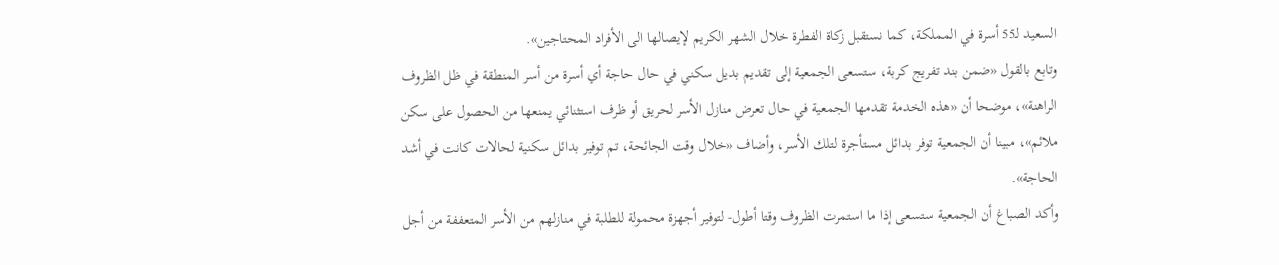السعيد لـ55 أسرة في المملكة، كما نستقبل زكاة الفطرة خلال الشهر الكريم لإيصالها الى الأفراد المحتاجين».
وتابع بالقول «ضمن بند تفريج كربة، ستسعى الجمعية إلى تقديم بديل سكني في حال حاجة أي أسرة من أسر المنطقة في ظل الظروف الراهنة»، موضحا أن «هذه الخدمة تقدمها الجمعية في حال تعرض منازل الأسر لحريق أو ظرف استثنائي يمنعها من الحصول على سكن ملائم»، مبينا أن الجمعية توفر بدائل مستأجرة لتلك الأسر، وأضاف «خلال وقت الجائحة، تم توفير بدائل سكنية لحالات كانت في أشد الحاجة».
وأكد الصباغ أن الجمعية ستسعى إذا ما استمرت الظروف وقتا أطول- لتوفير أجهزة محمولة للطلبة في منازلهم من الأسر المتعففة من أجل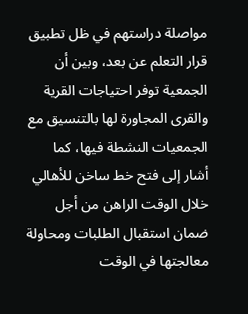مواصلة دراستهم في ظل تطبيق قرار التعلم عن بعد، وبين أن الجمعية توفر احتياجات القرية والقرى المجاورة لها بالتنسيق مع الجمعيات النشطة فيها، كما أشار إلى فتح خط ساخن للأهالي خلال الوقت الراهن من أجل ضمان استقبال الطلبات ومحاولة معالجتها في الوقت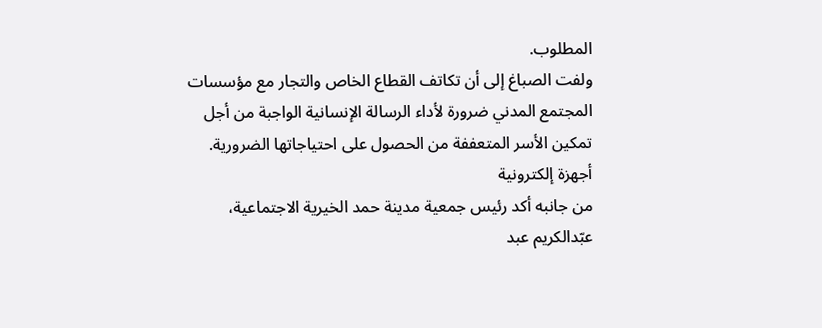المطلوب.
ولفت الصباغ إلى أن تكاتف القطاع الخاص والتجار مع مؤسسات المجتمع المدني ضرورة لأداء الرسالة الإنسانية الواجبة من أجل تمكين الأسر المتعففة من الحصول على احتياجاتها الضرورية.
أجهزة إلكترونية
من جانبه أكد رئيس جمعية مدينة حمد الخيرية الاجتماعية، عبّدالكريم عبد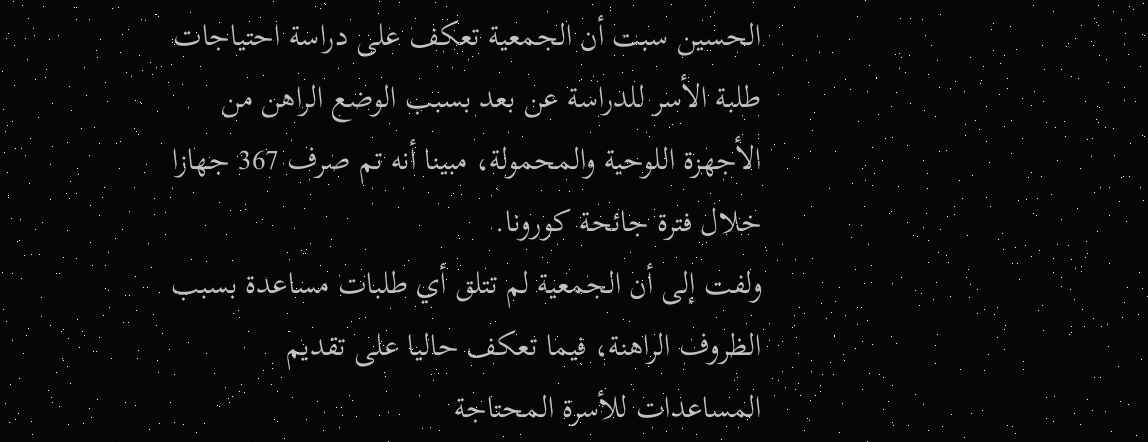الحسين سبت أن الجمعية تعكف على دراسة احتياجات طلبة الأسر للدراسة عن بعد بسبب الوضع الراهن من الأجهزة اللوحية والمحمولة، مبينا أنه تم صرف 367 جهازا خلال فترة جائحة كورونا.
ولفت إلى أن الجمعية لم تتلق أي طلبات مساعدة بسبب الظروف الراهنة، فيما تعكف حاليا على تقديم المساعدات للأسرة المحتاجة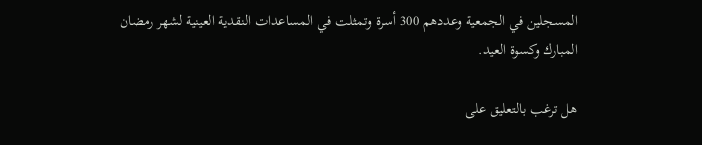المسجلين في الجمعية وعددهم 300 أسرة وتمثلت في المساعدات النقدية العينية لشهر رمضان المبارك وكسوة العيد.

هل ترغب بالتعليق على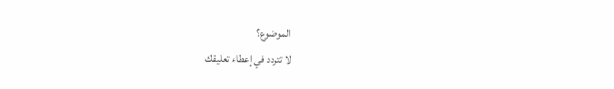الموضوع؟
لا تتردد في إعطاء تعليقك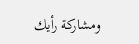ومشاركة رأيك